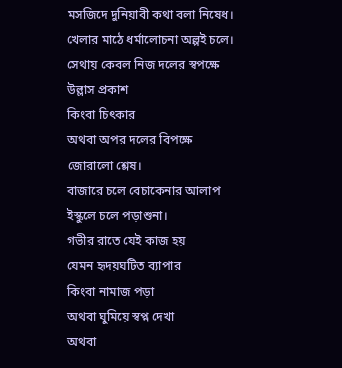মসজিদে দুনিয়াবী কথা বলা নিষেধ।
খেলার মাঠে ধর্মালোচনা অল্পই চলে।
সেথায় কেবল নিজ দলের স্বপক্ষে
উল্লাস প্রকাশ
কিংবা চিৎকার
অথবা অপর দলের বিপক্ষে
জোরালো শ্লেষ।
বাজারে চলে বেচাকেনার আলাপ
ইস্কুলে চলে পড়াশুনা।
গভীর রাতে যেই কাজ হয়
যেমন হৃদয়ঘটিত ব্যাপার
কিংবা নামাজ পড়া
অথবা ঘুমিয়ে স্বপ্ন দেখা
অথবা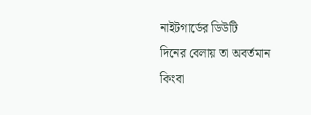নাইটগার্ডের ডিউটি
দিনের বেলায় তা অবর্তমান
কিংবা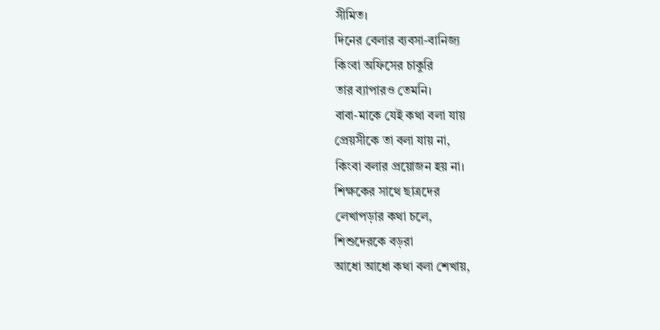সীমিত।
দিনের বেলার ব্যবসা-বানিজ্য
কিংবা অফিসের চাকুরি
তার ব্যাপারও তেমনি।
বাবা-মাকে যেই কথা বলা যায়
প্রেয়সীকে তা বলা যায় না,
কিংবা বলার প্রয়োজন হয় না।
শিক্ষকের সাথে ছাত্রদের
লেখাপড়ার কথা চলে,
শিশুদেরকে বড়রা
আধো আধো কথা বলা শেখায়,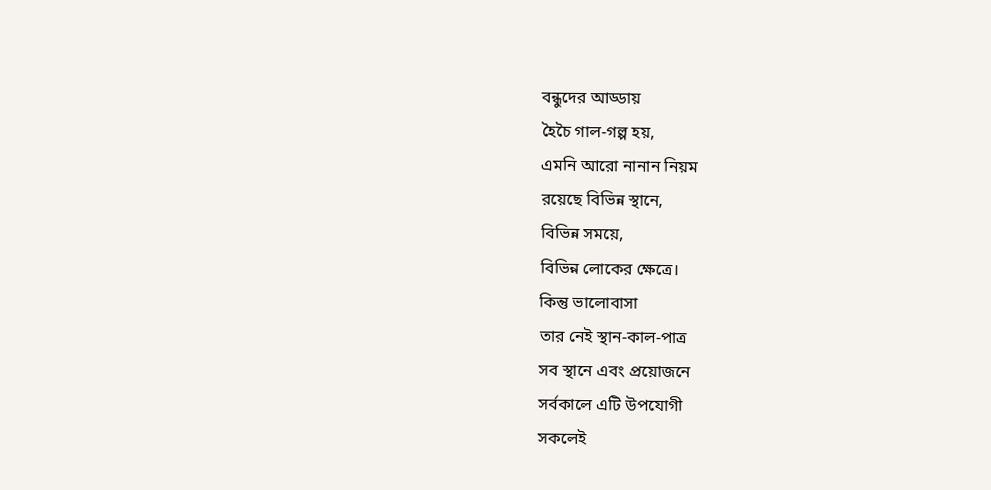বন্ধুদের আড্ডায়
হৈচৈ গাল-গল্প হয়,
এমনি আরো নানান নিয়ম
রয়েছে বিভিন্ন স্থানে,
বিভিন্ন সময়ে,
বিভিন্ন লোকের ক্ষেত্রে।
কিন্তু ভালোবাসা
তার নেই স্থান-কাল-পাত্র
সব স্থানে এবং প্রয়োজনে
সর্বকালে এটি উপযোগী
সকলেই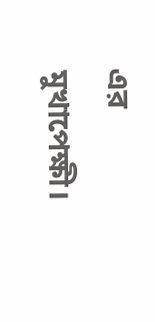এর মুখাপেক্ষী।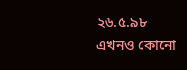২৬.৫.৯৮
এখনও কোনো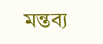মন্তব্য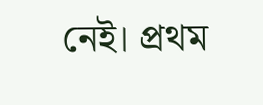নেই। প্রথম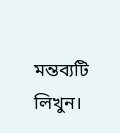মন্তব্যটি লিখুন।